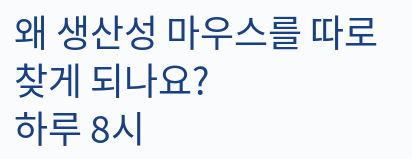왜 생산성 마우스를 따로 찾게 되나요?
하루 8시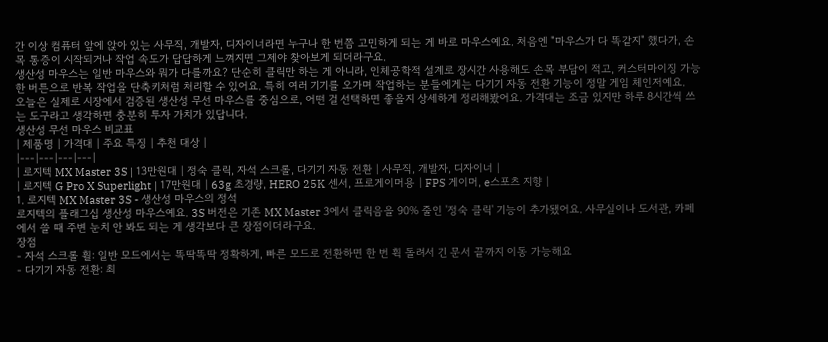간 이상 컴퓨터 앞에 앉아 있는 사무직, 개발자, 디자이너라면 누구나 한 번쯤 고민하게 되는 게 바로 마우스예요. 처음엔 "마우스가 다 똑같지" 했다가, 손목 통증이 시작되거나 작업 속도가 답답하게 느껴지면 그제야 찾아보게 되더라구요.
생산성 마우스는 일반 마우스와 뭐가 다를까요? 단순히 클릭만 하는 게 아니라, 인체공학적 설계로 장시간 사용해도 손목 부담이 적고, 커스터마이징 가능한 버튼으로 반복 작업을 단축키처럼 처리할 수 있어요. 특히 여러 기기를 오가며 작업하는 분들에게는 다기기 자동 전환 기능이 정말 게임 체인저예요.
오늘은 실제로 시장에서 검증된 생산성 무선 마우스를 중심으로, 어떤 걸 선택하면 좋을지 상세하게 정리해봤어요. 가격대는 조금 있지만 하루 8시간씩 쓰는 도구라고 생각하면 충분히 투자 가치가 있답니다.
생산성 무선 마우스 비교표
| 제품명 | 가격대 | 주요 특징 | 추천 대상 |
|---|---|---|---|
| 로지텍 MX Master 3S | 13만원대 | 정숙 클릭, 자석 스크롤, 다기기 자동 전환 | 사무직, 개발자, 디자이너 |
| 로지텍 G Pro X Superlight | 17만원대 | 63g 초경량, HERO 25K 센서, 프로게이머용 | FPS 게이머, e스포츠 지향 |
1. 로지텍 MX Master 3S - 생산성 마우스의 정석
로지텍의 플래그십 생산성 마우스예요. 3S 버전은 기존 MX Master 3에서 클릭음을 90% 줄인 '정숙 클릭' 기능이 추가됐어요. 사무실이나 도서관, 카페에서 쓸 때 주변 눈치 안 봐도 되는 게 생각보다 큰 장점이더라구요.
장점
- 자석 스크롤 휠: 일반 모드에서는 똑딱똑딱 정확하게, 빠른 모드로 전환하면 한 번 휙 돌려서 긴 문서 끝까지 이동 가능해요
- 다기기 자동 전환: 최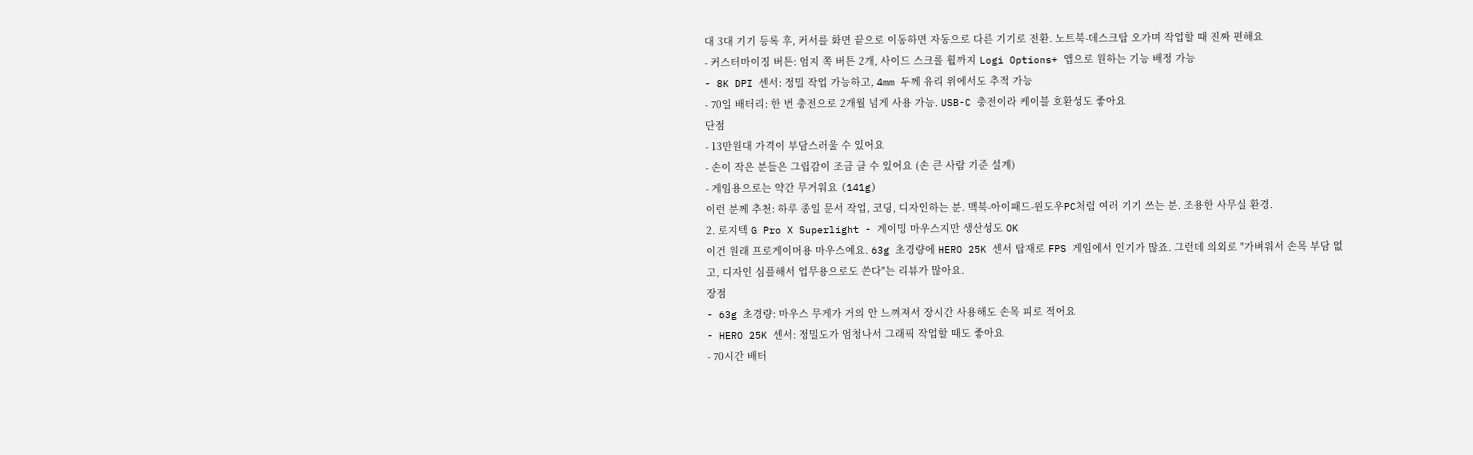대 3대 기기 등록 후, 커서를 화면 끝으로 이동하면 자동으로 다른 기기로 전환. 노트북-데스크탑 오가며 작업할 때 진짜 편해요
- 커스터마이징 버튼: 엄지 쪽 버튼 2개, 사이드 스크롤 휠까지 Logi Options+ 앱으로 원하는 기능 배정 가능
- 8K DPI 센서: 정밀 작업 가능하고, 4mm 두께 유리 위에서도 추적 가능
- 70일 배터리: 한 번 충전으로 2개월 넘게 사용 가능. USB-C 충전이라 케이블 호환성도 좋아요
단점
- 13만원대 가격이 부담스러울 수 있어요
- 손이 작은 분들은 그립감이 조금 클 수 있어요 (손 큰 사람 기준 설계)
- 게임용으로는 약간 무거워요 (141g)
이런 분께 추천: 하루 종일 문서 작업, 코딩, 디자인하는 분. 맥북-아이패드-윈도우PC처럼 여러 기기 쓰는 분. 조용한 사무실 환경.
2. 로지텍 G Pro X Superlight - 게이밍 마우스지만 생산성도 OK
이건 원래 프로게이머용 마우스예요. 63g 초경량에 HERO 25K 센서 탑재로 FPS 게임에서 인기가 많죠. 그런데 의외로 "가벼워서 손목 부담 없고, 디자인 심플해서 업무용으로도 쓴다"는 리뷰가 많아요.
장점
- 63g 초경량: 마우스 무게가 거의 안 느껴져서 장시간 사용해도 손목 피로 적어요
- HERO 25K 센서: 정밀도가 엄청나서 그래픽 작업할 때도 좋아요
- 70시간 배터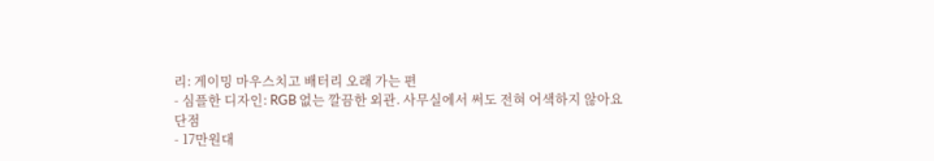리: 게이밍 마우스치고 배터리 오래 가는 편
- 심플한 디자인: RGB 없는 깔끔한 외관. 사무실에서 써도 전혀 어색하지 않아요
단점
- 17만원대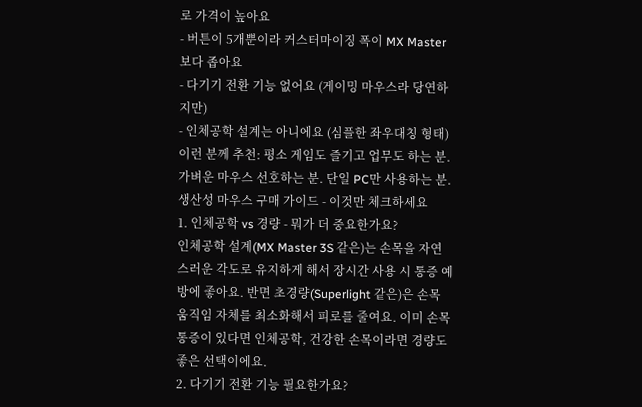로 가격이 높아요
- 버튼이 5개뿐이라 커스터마이징 폭이 MX Master보다 좁아요
- 다기기 전환 기능 없어요 (게이밍 마우스라 당연하지만)
- 인체공학 설계는 아니에요 (심플한 좌우대칭 형태)
이런 분께 추천: 평소 게임도 즐기고 업무도 하는 분. 가벼운 마우스 선호하는 분. 단일 PC만 사용하는 분.
생산성 마우스 구매 가이드 - 이것만 체크하세요
1. 인체공학 vs 경량 - 뭐가 더 중요한가요?
인체공학 설계(MX Master 3S 같은)는 손목을 자연스러운 각도로 유지하게 해서 장시간 사용 시 통증 예방에 좋아요. 반면 초경량(Superlight 같은)은 손목 움직임 자체를 최소화해서 피로를 줄여요. 이미 손목 통증이 있다면 인체공학, 건강한 손목이라면 경량도 좋은 선택이에요.
2. 다기기 전환 기능 필요한가요?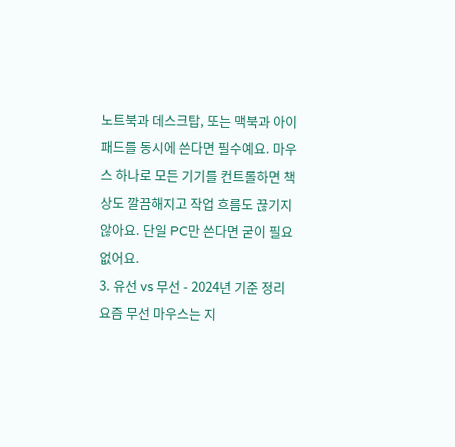노트북과 데스크탑, 또는 맥북과 아이패드를 동시에 쓴다면 필수예요. 마우스 하나로 모든 기기를 컨트롤하면 책상도 깔끔해지고 작업 흐름도 끊기지 않아요. 단일 PC만 쓴다면 굳이 필요 없어요.
3. 유선 vs 무선 - 2024년 기준 정리
요즘 무선 마우스는 지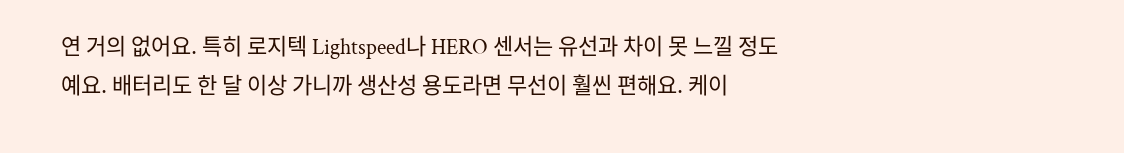연 거의 없어요. 특히 로지텍 Lightspeed나 HERO 센서는 유선과 차이 못 느낄 정도예요. 배터리도 한 달 이상 가니까 생산성 용도라면 무선이 훨씬 편해요. 케이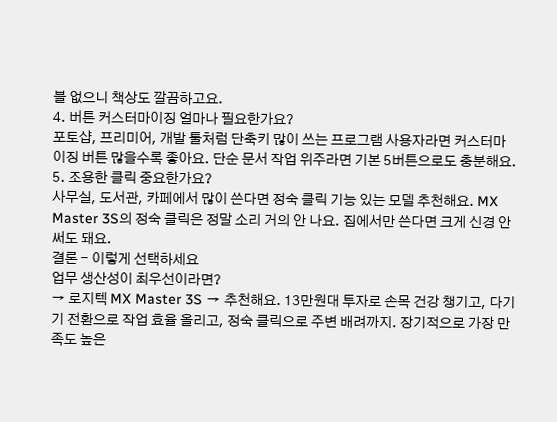블 없으니 책상도 깔끔하고요.
4. 버튼 커스터마이징 얼마나 필요한가요?
포토샵, 프리미어, 개발 툴처럼 단축키 많이 쓰는 프로그램 사용자라면 커스터마이징 버튼 많을수록 좋아요. 단순 문서 작업 위주라면 기본 5버튼으로도 충분해요.
5. 조용한 클릭 중요한가요?
사무실, 도서관, 카페에서 많이 쓴다면 정숙 클릭 기능 있는 모델 추천해요. MX Master 3S의 정숙 클릭은 정말 소리 거의 안 나요. 집에서만 쓴다면 크게 신경 안 써도 돼요.
결론 - 이렇게 선택하세요
업무 생산성이 최우선이라면?
→ 로지텍 MX Master 3S → 추천해요. 13만원대 투자로 손목 건강 챙기고, 다기기 전환으로 작업 효율 올리고, 정숙 클릭으로 주변 배려까지. 장기적으로 가장 만족도 높은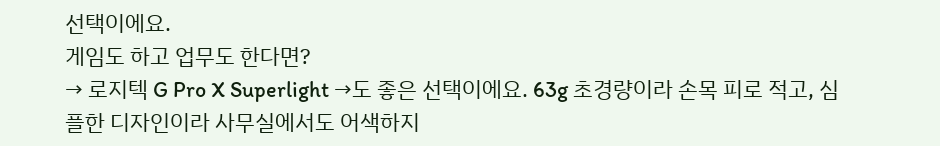선택이에요.
게임도 하고 업무도 한다면?
→ 로지텍 G Pro X Superlight →도 좋은 선택이에요. 63g 초경량이라 손목 피로 적고, 심플한 디자인이라 사무실에서도 어색하지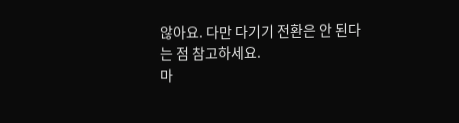않아요. 다만 다기기 전환은 안 된다는 점 참고하세요.
마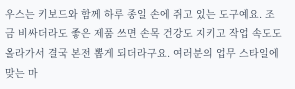우스는 키보드와 함께 하루 종일 손에 쥐고 있는 도구예요. 조금 비싸더라도 좋은 제품 쓰면 손목 건강도 지키고 작업 속도도 올라가서 결국 본전 뽑게 되더라구요. 여러분의 업무 스타일에 맞는 마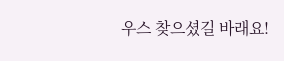우스 찾으셨길 바래요!